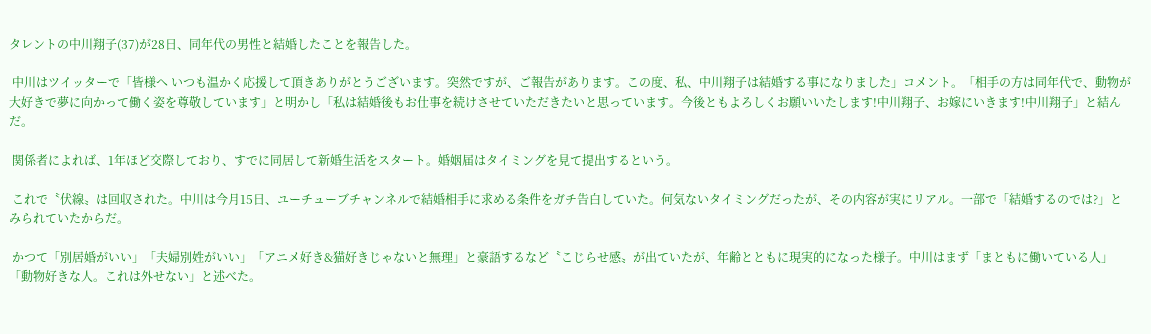タレントの中川翔子(37)が28日、同年代の男性と結婚したことを報告した。

 中川はツイッターで「皆様へ いつも温かく応援して頂きありがとうございます。突然ですが、ご報告があります。この度、私、中川翔子は結婚する事になりました」コメント。「相手の方は同年代で、動物が大好きで夢に向かって働く姿を尊敬しています」と明かし「私は結婚後もお仕事を続けさせていただきたいと思っています。今後ともよろしくお願いいたします!中川翔子、お嫁にいきます!中川翔子」と結んだ。

 関係者によれば、1年ほど交際しており、すでに同居して新婚生活をスタート。婚姻届はタイミングを見て提出するという。

 これで〝伏線〟は回収された。中川は今月15日、ユーチューブチャンネルで結婚相手に求める条件をガチ告白していた。何気ないタイミングだったが、その内容が実にリアル。一部で「結婚するのでは?」とみられていたからだ。

 かつて「別居婚がいい」「夫婦別姓がいい」「アニメ好き&猫好きじゃないと無理」と豪語するなど〝こじらせ感〟が出ていたが、年齢とともに現実的になった様子。中川はまず「まともに働いている人」「動物好きな人。これは外せない」と述べた。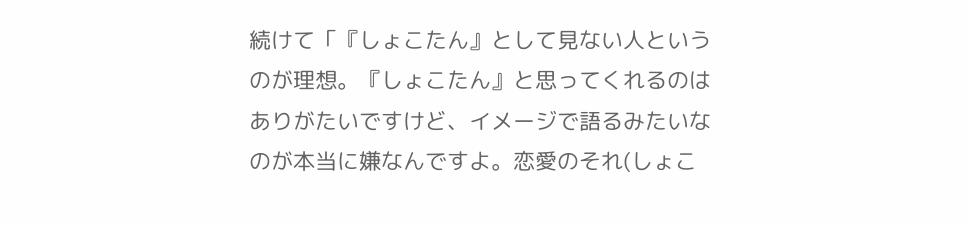続けて「『しょこたん』として見ない人というのが理想。『しょこたん』と思ってくれるのはありがたいですけど、イメージで語るみたいなのが本当に嫌なんですよ。恋愛のそれ(しょこ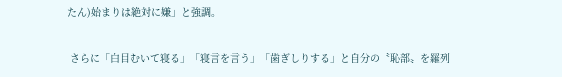たん)始まりは絶対に嫌」と強調。

 さらに「白目むいて寝る」「寝言を言う」「歯ぎしりする」と自分の〝恥部〟を羅列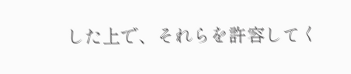した上で、それらを許容してく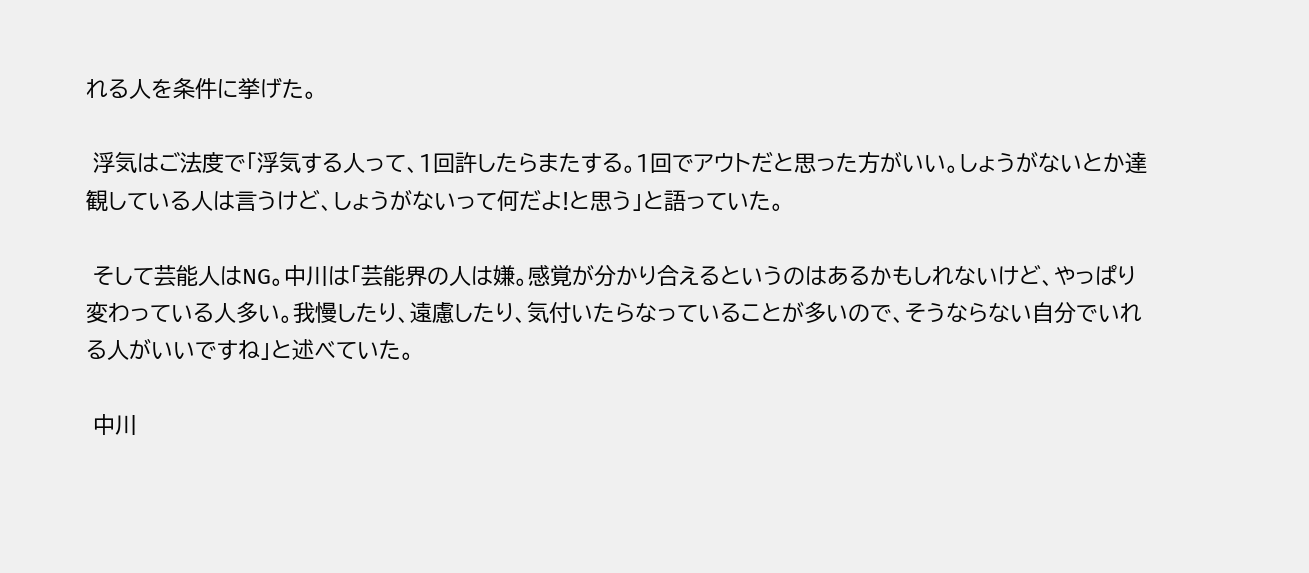れる人を条件に挙げた。

 浮気はご法度で「浮気する人って、1回許したらまたする。1回でアウトだと思った方がいい。しょうがないとか達観している人は言うけど、しょうがないって何だよ!と思う」と語っていた。

 そして芸能人はNG。中川は「芸能界の人は嫌。感覚が分かり合えるというのはあるかもしれないけど、やっぱり変わっている人多い。我慢したり、遠慮したり、気付いたらなっていることが多いので、そうならない自分でいれる人がいいですね」と述べていた。

 中川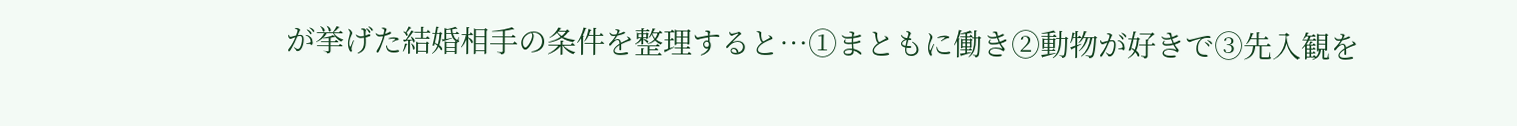が挙げた結婚相手の条件を整理すると…①まともに働き②動物が好きで③先入観を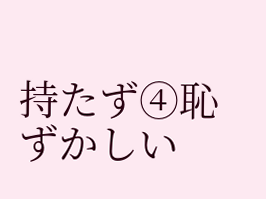持たず④恥ずかしい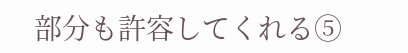部分も許容してくれる⑤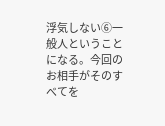浮気しない⑥一般人ということになる。今回のお相手がそのすべてを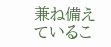兼ね備えているこ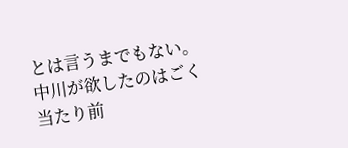とは言うまでもない。中川が欲したのはごく当たり前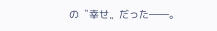の〝幸せ〟だった――。